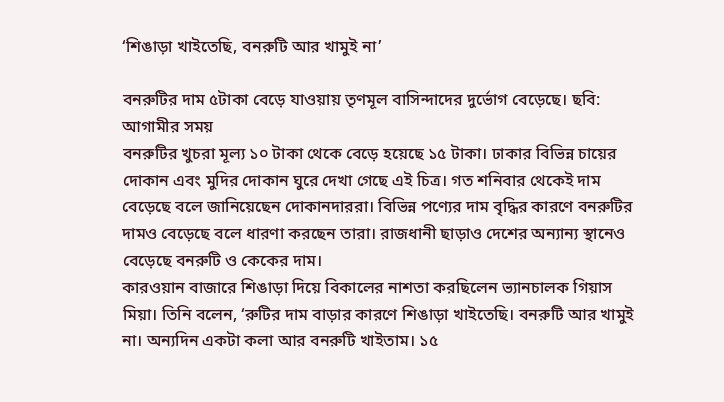‘শিঙাড়া খাইতেছি, বনরুটি আর খামুই না’

বনরুটির দাম ৫টাকা বেড়ে যাওয়ায় তৃণমূল বাসিন্দাদের দুর্ভোগ বেড়েছে। ছবি: আগামীর সময়
বনরুটির খুচরা মূল্য ১০ টাকা থেকে বেড়ে হয়েছে ১৫ টাকা। ঢাকার বিভিন্ন চায়ের দোকান এবং মুদির দোকান ঘুরে দেখা গেছে এই চিত্র। গত শনিবার থেকেই দাম বেড়েছে বলে জানিয়েছেন দোকানদাররা। বিভিন্ন পণ্যের দাম বৃদ্ধির কারণে বনরুটির দামও বেড়েছে বলে ধারণা করছেন তারা। রাজধানী ছাড়াও দেশের অন্যান্য স্থানেও বেড়েছে বনরুটি ও কেকের দাম।
কারওয়ান বাজারে শিঙাড়া দিয়ে বিকালের নাশতা করছিলেন ভ্যানচালক গিয়াস মিয়া। তিনি বলেন, ‘রুটির দাম বাড়ার কারণে শিঙাড়া খাইতেছি। বনরুটি আর খামুই না। অন্যদিন একটা কলা আর বনরুটি খাইতাম। ১৫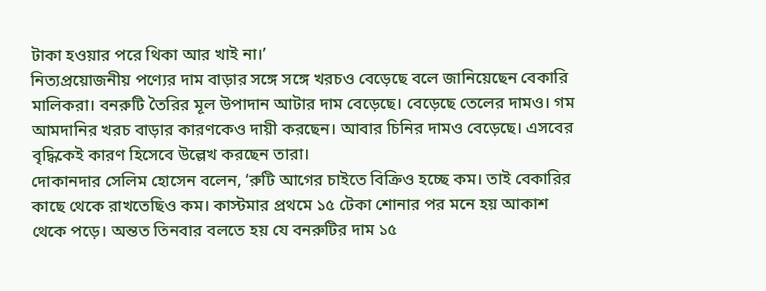টাকা হওয়ার পরে থিকা আর খাই না।’
নিত্যপ্রয়োজনীয় পণ্যের দাম বাড়ার সঙ্গে সঙ্গে খরচও বেড়েছে বলে জানিয়েছেন বেকারি মালিকরা। বনরুটি তৈরির মূল উপাদান আটার দাম বেড়েছে। বেড়েছে তেলের দামও। গম আমদানির খরচ বাড়ার কারণকেও দায়ী করছেন। আবার চিনির দামও বেড়েছে। এসবের বৃদ্ধিকেই কারণ হিসেবে উল্লেখ করছেন তারা।
দোকানদার সেলিম হোসেন বলেন, ‘রুটি আগের চাইতে বিক্রিও হচ্ছে কম। তাই বেকারির কাছে থেকে রাখতেছিও কম। কাস্টমার প্রথমে ১৫ টেকা শোনার পর মনে হয় আকাশ থেকে পড়ে। অন্তত তিনবার বলতে হয় যে বনরুটির দাম ১৫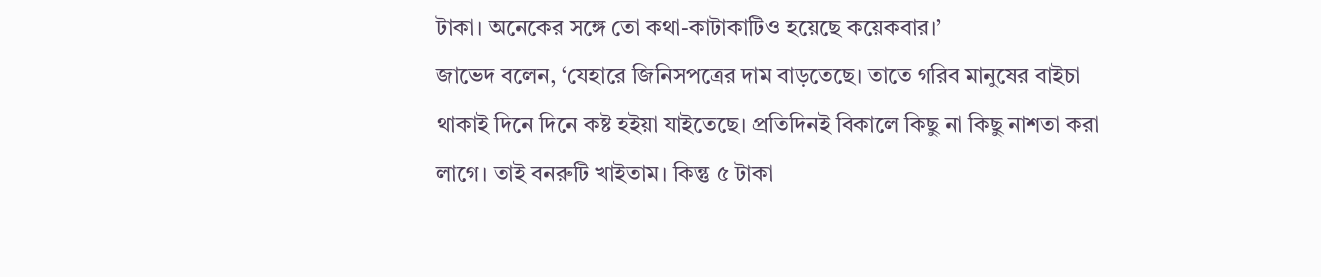টাকা। অনেকের সঙ্গে তো কথা-কাটাকাটিও হয়েছে কয়েকবার।’
জাভেদ বলেন, ‘যেহারে জিনিসপত্রের দাম বাড়তেছে। তাতে গরিব মানুষের বাইচা থাকাই দিনে দিনে কষ্ট হইয়া যাইতেছে। প্রতিদিনই বিকালে কিছু না কিছু নাশতা করা লাগে। তাই বনরুটি খাইতাম। কিন্তু ৫ টাকা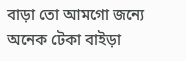বাড়া তো আমগো জন্যে অনেক টেকা বাইড়া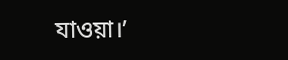যাওয়া।’